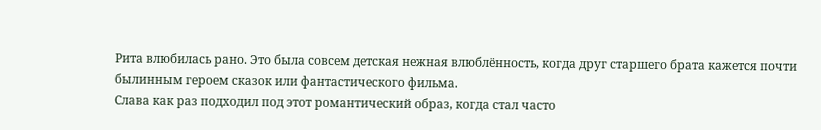Рита влюбилась рано. Это была совсем детская нежная влюблённость, когда друг старшего брата кажется почти былинным героем сказок или фантастического фильма.
Слава как раз подходил под этот романтический образ, когда стал часто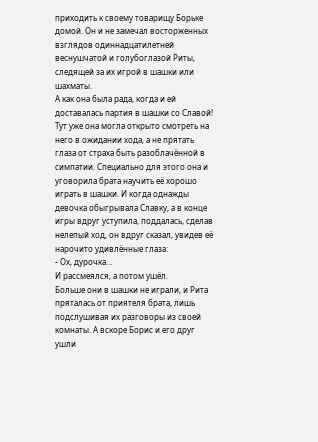приходить к своему товарищу Борьке домой. Он и не замечал восторженных взглядов одиннадцатилетней веснушчатой и голубоглазой Риты, следящей за их игрой в шашки или шахматы.
А как она была рада, когда и ей доставалась партия в шашки со Славой! Тут уже она могла открыто смотреть на него в ожидании хода, а не прятать глаза от страха быть разоблачённой в симпатии. Специально для этого она и уговорила брата научить её хорошо играть в шашки. И когда однажды девочка обыгрывала Славку, а в конце игры вдруг уступила, поддалась, сделав нелепый ход, он вдруг сказал, увидев её нарочито удивлённые глаза:
- Ох, дурочка…
И рассмеялся, а потом ушёл.
Больше они в шашки не играли, и Рита пряталась от приятеля брата, лишь подслушивая их разговоры из своей комнаты. А вскоре Борис и его друг ушли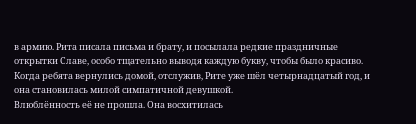в армию. Рита писала письма и брату, и посылала редкие праздничные открытки Славе, особо тщательно выводя каждую букву, чтобы было красиво.
Когда ребята вернулись домой, отслужив, Рите уже шёл четырнадцатый год, и она становилась милой симпатичной девушкой.
Влюблённость её не прошла. Она восхитилась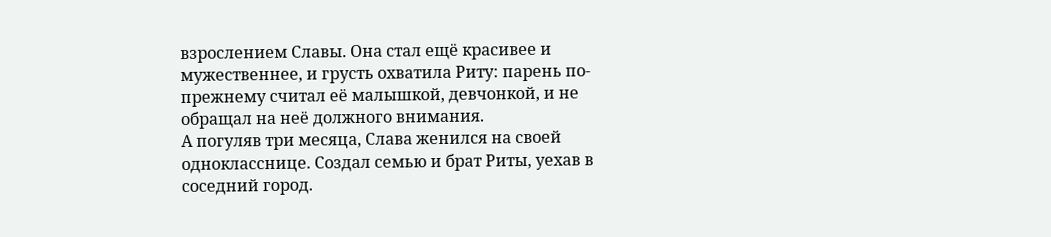взрослением Славы. Она стал ещё красивее и мужественнее, и грусть охватила Риту: парень по-прежнему считал её малышкой, девчонкой, и не обращал на неё должного внимания.
А погуляв три месяца, Слава женился на своей однокласснице. Создал семью и брат Риты, уехав в соседний город.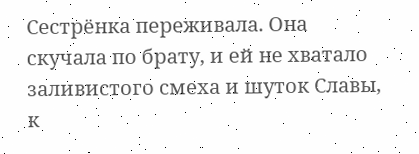Сестрёнка переживала. Она скучала по брату, и ей не хватало заливистого смеха и шуток Славы, к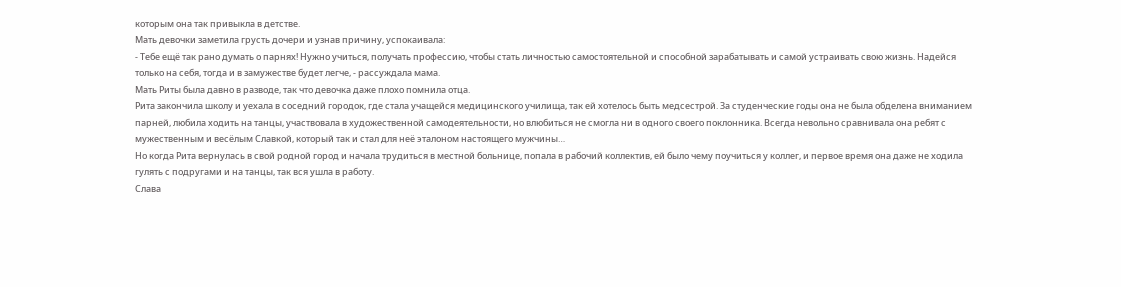которым она так привыкла в детстве.
Мать девочки заметила грусть дочери и узнав причину, успокаивала:
- Тебе ещё так рано думать о парнях! Нужно учиться, получать профессию, чтобы стать личностью самостоятельной и способной зарабатывать и самой устраивать свою жизнь. Надейся только на себя, тогда и в замужестве будет легче, - рассуждала мама.
Мать Риты была давно в разводе, так что девочка даже плохо помнила отца.
Рита закончила школу и уехала в соседний городок, где стала учащейся медицинского училища, так ей хотелось быть медсестрой. За студенческие годы она не была обделена вниманием парней, любила ходить на танцы, участвовала в художественной самодеятельности, но влюбиться не смогла ни в одного своего поклонника. Всегда невольно сравнивала она ребят с мужественным и весёлым Славкой, который так и стал для неё эталоном настоящего мужчины…
Но когда Рита вернулась в свой родной город и начала трудиться в местной больнице, попала в рабочий коллектив, ей было чему поучиться у коллег, и первое время она даже не ходила гулять с подругами и на танцы, так вся ушла в работу.
Слава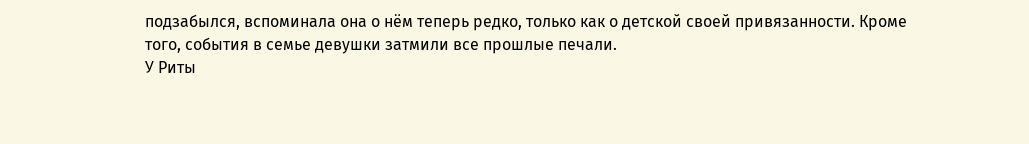подзабылся, вспоминала она о нём теперь редко, только как о детской своей привязанности. Кроме того, события в семье девушки затмили все прошлые печали.
У Риты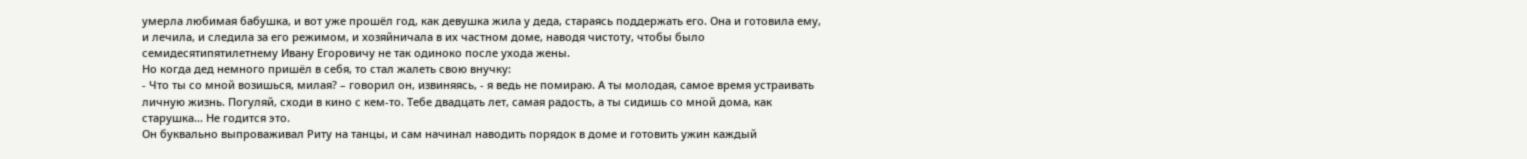умерла любимая бабушка, и вот уже прошёл год, как девушка жила у деда, стараясь поддержать его. Она и готовила ему, и лечила, и следила за его режимом, и хозяйничала в их частном доме, наводя чистоту, чтобы было семидесятипятилетнему Ивану Егоровичу не так одиноко после ухода жены.
Но когда дед немного пришёл в себя, то стал жалеть свою внучку:
- Что ты со мной возишься, милая? – говорил он, извиняясь, - я ведь не помираю. А ты молодая, самое время устраивать личную жизнь. Погуляй, сходи в кино с кем-то. Тебе двадцать лет, самая радость, а ты сидишь со мной дома, как старушка… Не годится это.
Он буквально выпроваживал Риту на танцы, и сам начинал наводить порядок в доме и готовить ужин каждый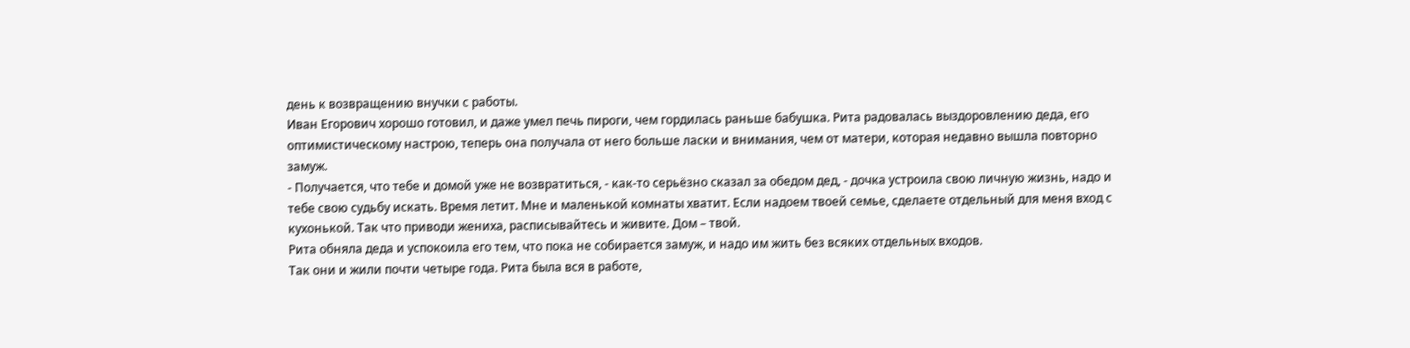день к возвращению внучки с работы.
Иван Егорович хорошо готовил, и даже умел печь пироги, чем гордилась раньше бабушка. Рита радовалась выздоровлению деда, его оптимистическому настрою, теперь она получала от него больше ласки и внимания, чем от матери, которая недавно вышла повторно замуж.
- Получается, что тебе и домой уже не возвратиться, - как-то серьёзно сказал за обедом дед, - дочка устроила свою личную жизнь, надо и тебе свою судьбу искать. Время летит. Мне и маленькой комнаты хватит. Если надоем твоей семье, сделаете отдельный для меня вход с кухонькой. Так что приводи жениха, расписывайтесь и живите. Дом – твой.
Рита обняла деда и успокоила его тем, что пока не собирается замуж, и надо им жить без всяких отдельных входов.
Так они и жили почти четыре года. Рита была вся в работе,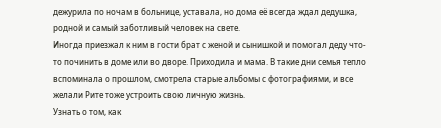дежурила по ночам в больнице, уставала, но дома её всегда ждал дедушка, родной и самый заботливый человек на свете.
Иногда приезжал к ним в гости брат с женой и сынишкой и помогал деду что-то починить в доме или во дворе. Приходила и мама. В такие дни семья тепло вспоминала о прошлом, смотрела старые альбомы с фотографиями, и все желали Рите тоже устроить свою личную жизнь.
Узнать о том, как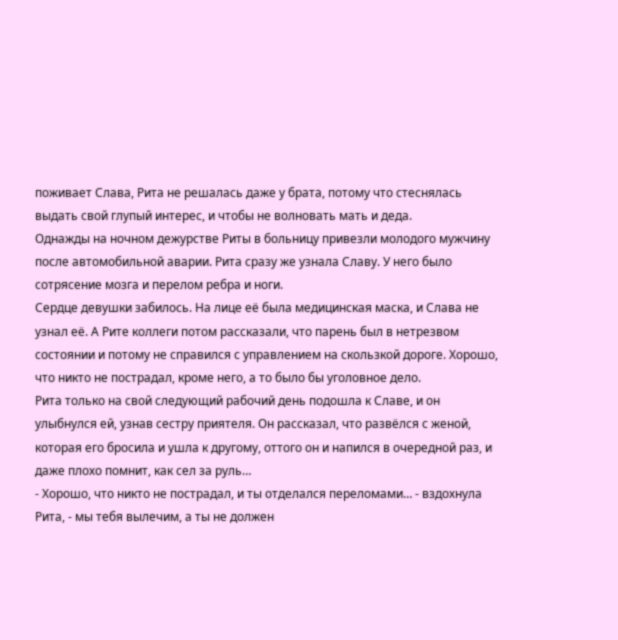поживает Слава, Рита не решалась даже у брата, потому что стеснялась выдать свой глупый интерес, и чтобы не волновать мать и деда.
Однажды на ночном дежурстве Риты в больницу привезли молодого мужчину после автомобильной аварии. Рита сразу же узнала Славу. У него было сотрясение мозга и перелом ребра и ноги.
Сердце девушки забилось. На лице её была медицинская маска, и Слава не узнал её. А Рите коллеги потом рассказали, что парень был в нетрезвом состоянии и потому не справился с управлением на скользкой дороге. Хорошо, что никто не пострадал, кроме него, а то было бы уголовное дело.
Рита только на свой следующий рабочий день подошла к Славе, и он улыбнулся ей, узнав сестру приятеля. Он рассказал, что развёлся с женой, которая его бросила и ушла к другому, оттого он и напился в очередной раз, и даже плохо помнит, как сел за руль…
- Хорошо, что никто не пострадал, и ты отделался переломами… - вздохнула Рита, - мы тебя вылечим, а ты не должен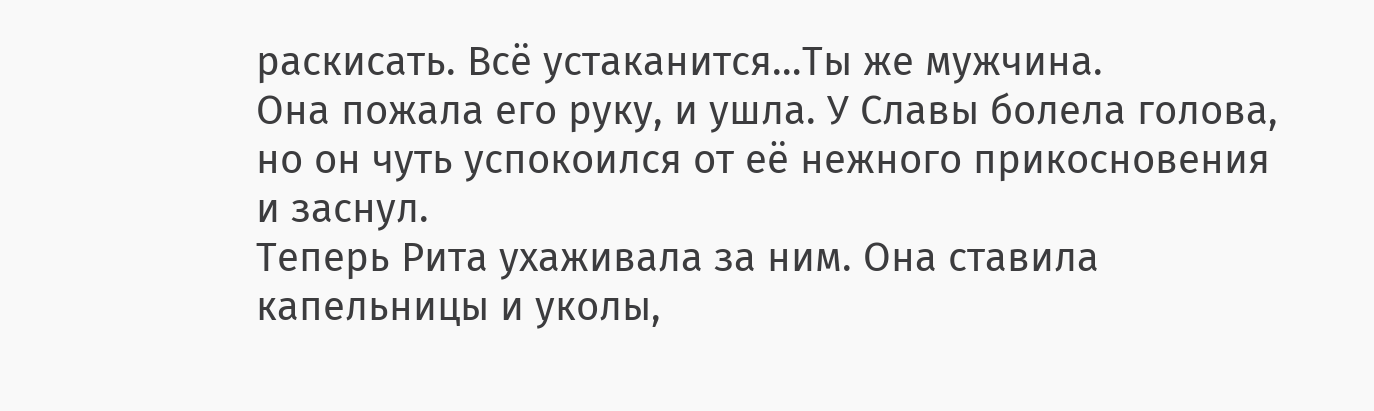раскисать. Всё устаканится…Ты же мужчина.
Она пожала его руку, и ушла. У Славы болела голова, но он чуть успокоился от её нежного прикосновения и заснул.
Теперь Рита ухаживала за ним. Она ставила капельницы и уколы,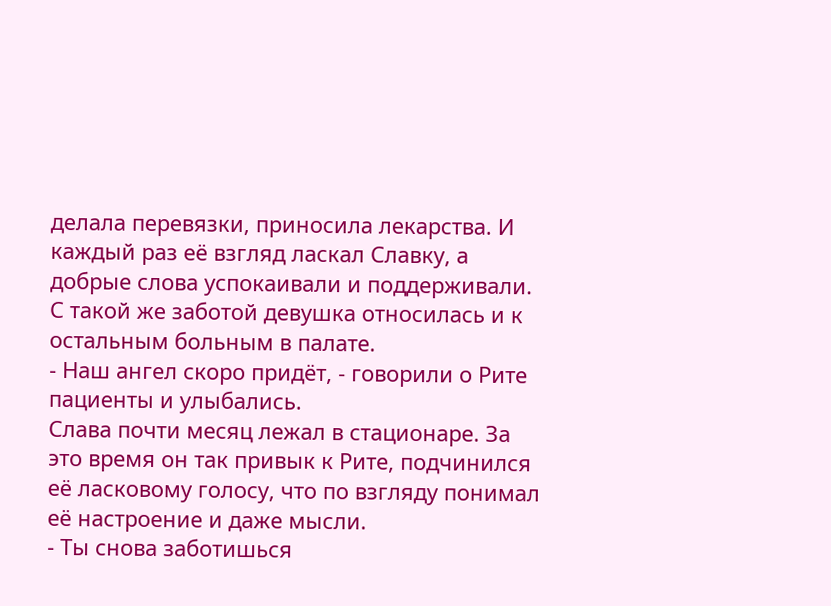делала перевязки, приносила лекарства. И каждый раз её взгляд ласкал Славку, а добрые слова успокаивали и поддерживали. С такой же заботой девушка относилась и к остальным больным в палате.
- Наш ангел скоро придёт, - говорили о Рите пациенты и улыбались.
Слава почти месяц лежал в стационаре. За это время он так привык к Рите, подчинился её ласковому голосу, что по взгляду понимал её настроение и даже мысли.
- Ты снова заботишься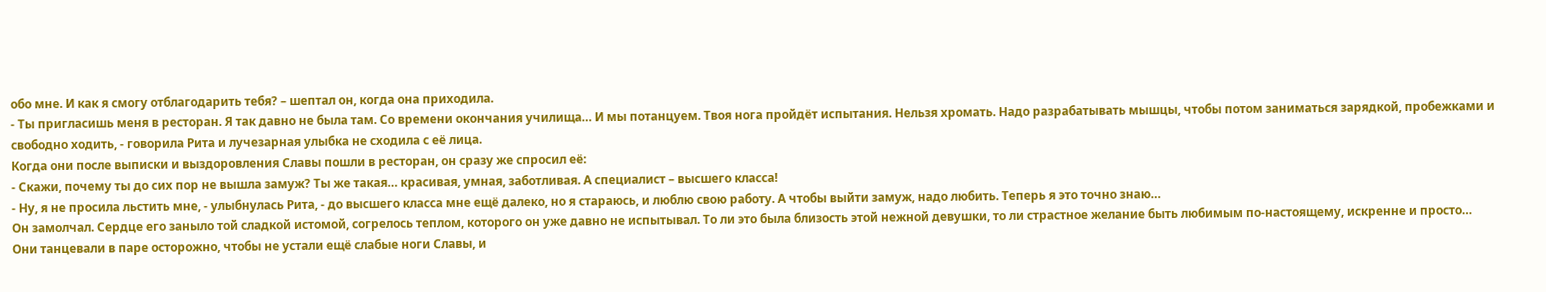обо мне. И как я смогу отблагодарить тебя? – шептал он, когда она приходила.
- Ты пригласишь меня в ресторан. Я так давно не была там. Со времени окончания училища… И мы потанцуем. Твоя нога пройдёт испытания. Нельзя хромать. Надо разрабатывать мышцы, чтобы потом заниматься зарядкой, пробежками и свободно ходить, - говорила Рита и лучезарная улыбка не сходила с её лица.
Когда они после выписки и выздоровления Славы пошли в ресторан, он сразу же спросил её:
- Скажи, почему ты до сих пор не вышла замуж? Ты же такая… красивая, умная, заботливая. А специалист – высшего класса!
- Ну, я не просила льстить мне, - улыбнулась Рита, - до высшего класса мне ещё далеко, но я стараюсь, и люблю свою работу. А чтобы выйти замуж, надо любить. Теперь я это точно знаю…
Он замолчал. Сердце его заныло той сладкой истомой, согрелось теплом, которого он уже давно не испытывал. То ли это была близость этой нежной девушки, то ли страстное желание быть любимым по-настоящему, искренне и просто…
Они танцевали в паре осторожно, чтобы не устали ещё слабые ноги Славы, и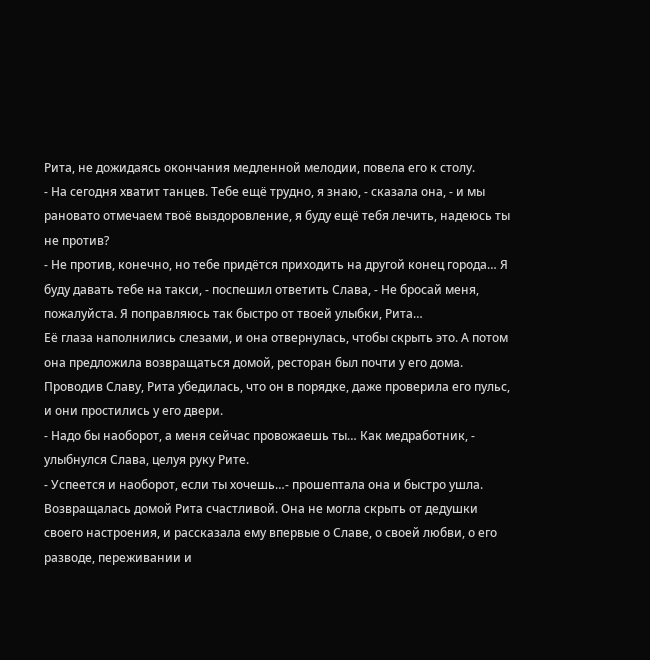Рита, не дожидаясь окончания медленной мелодии, повела его к столу.
- На сегодня хватит танцев. Тебе ещё трудно, я знаю, - сказала она, - и мы рановато отмечаем твоё выздоровление, я буду ещё тебя лечить, надеюсь ты не против?
- Не против, конечно, но тебе придётся приходить на другой конец города… Я буду давать тебе на такси, - поспешил ответить Слава, - Не бросай меня, пожалуйста. Я поправляюсь так быстро от твоей улыбки, Рита…
Её глаза наполнились слезами, и она отвернулась, чтобы скрыть это. А потом она предложила возвращаться домой, ресторан был почти у его дома.
Проводив Славу, Рита убедилась, что он в порядке, даже проверила его пульс, и они простились у его двери.
- Надо бы наоборот, а меня сейчас провожаешь ты… Как медработник, - улыбнулся Слава, целуя руку Рите.
- Успеется и наоборот, если ты хочешь…- прошептала она и быстро ушла. Возвращалась домой Рита счастливой. Она не могла скрыть от дедушки своего настроения, и рассказала ему впервые о Славе, о своей любви, о его разводе, переживании и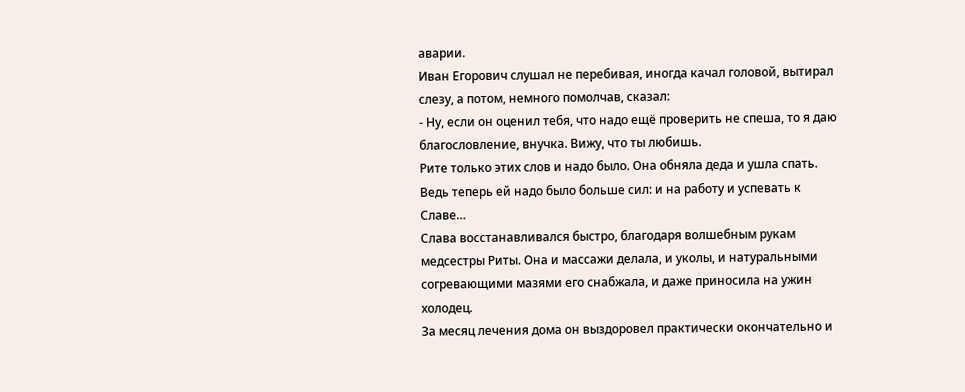аварии.
Иван Егорович слушал не перебивая, иногда качал головой, вытирал слезу, а потом, немного помолчав, сказал:
- Ну, если он оценил тебя, что надо ещё проверить не спеша, то я даю благословление, внучка. Вижу, что ты любишь.
Рите только этих слов и надо было. Она обняла деда и ушла спать. Ведь теперь ей надо было больше сил: и на работу и успевать к Славе…
Слава восстанавливался быстро, благодаря волшебным рукам медсестры Риты. Она и массажи делала, и уколы, и натуральными согревающими мазями его снабжала, и даже приносила на ужин холодец.
За месяц лечения дома он выздоровел практически окончательно и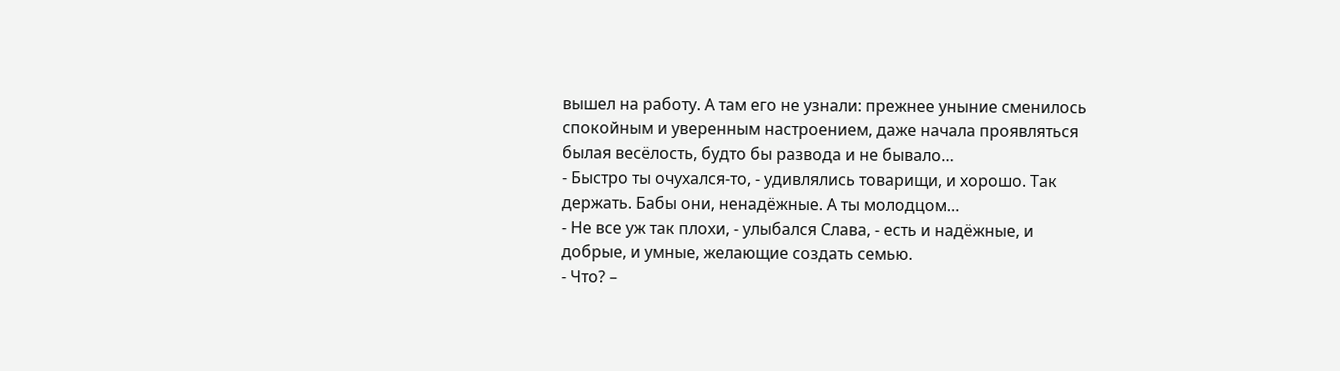вышел на работу. А там его не узнали: прежнее уныние сменилось спокойным и уверенным настроением, даже начала проявляться былая весёлость, будто бы развода и не бывало…
- Быстро ты очухался-то, - удивлялись товарищи, и хорошо. Так держать. Бабы они, ненадёжные. А ты молодцом…
- Не все уж так плохи, - улыбался Слава, - есть и надёжные, и добрые, и умные, желающие создать семью.
- Что? –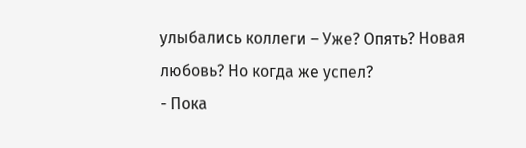улыбались коллеги – Уже? Опять? Новая любовь? Но когда же успел?
- Пока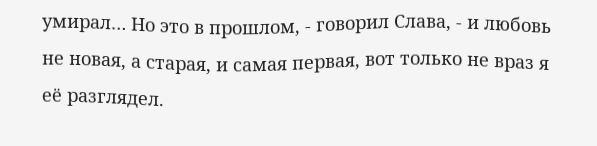умирал… Но это в прошлом, - говорил Слава, - и любовь не новая, а старая, и самая первая, вот только не враз я её разглядел.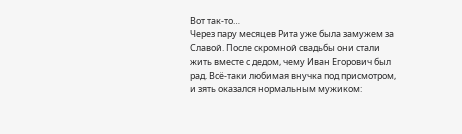Вот так-то…
Через пару месяцев Рита уже была замужем за Славой. После скромной свадьбы они стали жить вместе с дедом, чему Иван Егорович был рад. Всё-таки любимая внучка под присмотром, и зять оказался нормальным мужиком: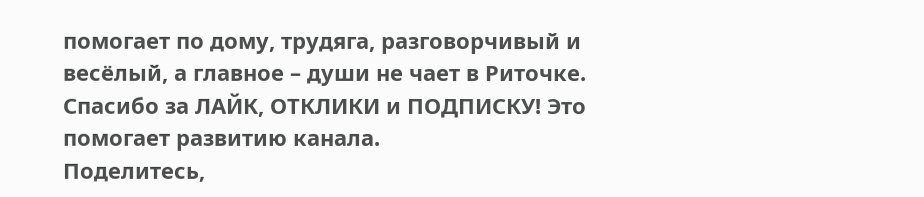помогает по дому, трудяга, разговорчивый и весёлый, а главное – души не чает в Риточке.
Спасибо за ЛАЙК, ОТКЛИКИ и ПОДПИСКУ! Это помогает развитию канала.
Поделитесь,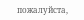пожалуйста,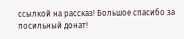ссылкой на рассказ! Большое спасибо за посильный донат!